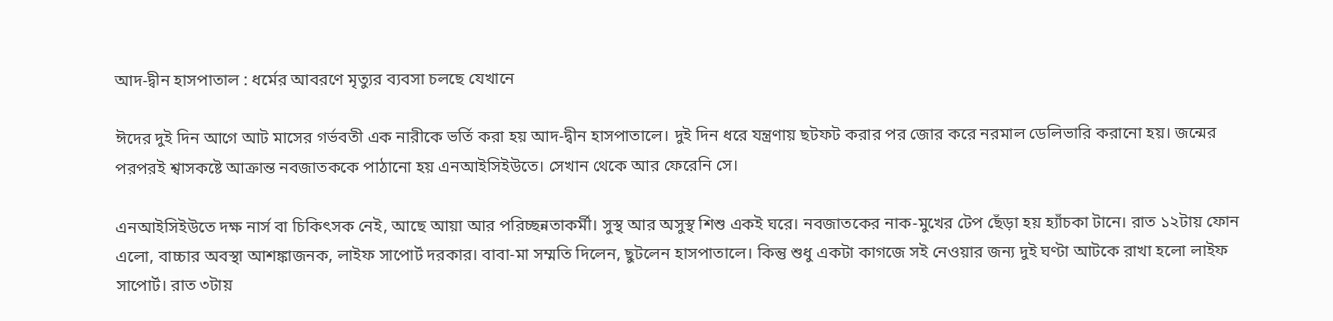আদ-দ্বীন হাসপাতাল : ধর্মের আবরণে মৃত্যুর ব্যবসা চলছে যেখানে

ঈদের দুই দিন আগে আট মাসের গর্ভবতী এক নারীকে ভর্তি করা হয় আদ-দ্বীন হাসপাতালে। দুই দিন ধরে যন্ত্রণায় ছটফট করার পর জোর করে নরমাল ডেলিভারি করানো হয়। জন্মের পরপরই শ্বাসকষ্টে আক্রান্ত নবজাতককে পাঠানো হয় এনআইসিইউতে। সেখান থেকে আর ফেরেনি সে।

এনআইসিইউতে দক্ষ নার্স বা চিকিৎসক নেই, আছে আয়া আর পরিচ্ছন্নতাকর্মী। সুস্থ আর অসুস্থ শিশু একই ঘরে। নবজাতকের নাক-মুখের টেপ ছেঁড়া হয় হ্যাঁচকা টানে। রাত ১২টায় ফোন এলো, বাচ্চার অবস্থা আশঙ্কাজনক, লাইফ সাপোর্ট দরকার। বাবা-মা সম্মতি দিলেন, ছুটলেন হাসপাতালে। কিন্তু শুধু একটা কাগজে সই নেওয়ার জন্য দুই ঘণ্টা আটকে রাখা হলো লাইফ সাপোর্ট। রাত ৩টায়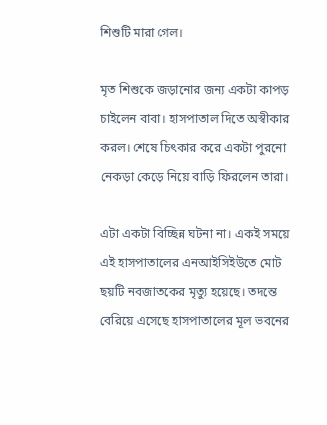শিশুটি মারা গেল।

মৃত শিশুকে জড়ানোর জন্য একটা কাপড় চাইলেন বাবা। হাসপাতাল দিতে অস্বীকার করল। শেষে চিৎকার করে একটা পুরনো নেকড়া কেড়ে নিয়ে বাড়ি ফিরলেন তারা।

এটা একটা বিচ্ছিন্ন ঘটনা না। একই সময়ে এই হাসপাতালের এনআইসিইউতে মোট ছয়টি নবজাতকের মৃত্যু হয়েছে। তদন্তে বেরিয়ে এসেছে হাসপাতালের মূল ভবনের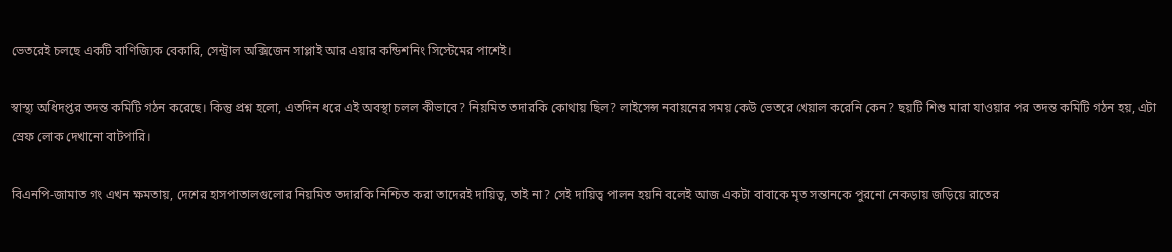ভেতরেই চলছে একটি বাণিজ্যিক বেকারি, সেন্ট্রাল অক্সিজেন সাপ্লাই আর এয়ার কন্ডিশনিং সিস্টেমের পাশেই।

স্বাস্থ্য অধিদপ্তর তদন্ত কমিটি গঠন করেছে। কিন্তু প্রশ্ন হলো, এতদিন ধরে এই অবস্থা চলল কীভাবে? নিয়মিত তদারকি কোথায় ছিল? লাইসেন্স নবায়নের সময় কেউ ভেতরে খেয়াল করেনি কেন? ছয়টি শিশু মারা যাওয়ার পর তদন্ত কমিটি গঠন হয়, এটা স্রেফ লোক দেখানো বাটপারি।

বিএনপি-জামাত গং এখন ক্ষমতায়, দেশের হাসপাতালগুলোর নিয়মিত তদারকি নিশ্চিত করা তাদেরই দায়িত্ব, তাই না? সেই দায়িত্ব পালন হয়নি বলেই আজ একটা বাবাকে মৃত সন্তানকে পুরনো নেকড়ায় জড়িয়ে রাতের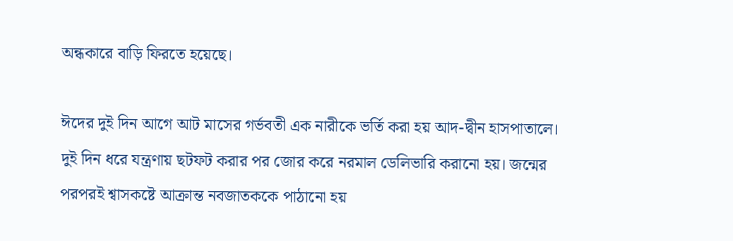অন্ধকারে বাড়ি ফিরতে হয়েছে।

ঈদের দুই দিন আগে আট মাসের গর্ভবতী এক নারীকে ভর্তি করা হয় আদ-দ্বীন হাসপাতালে। দুই দিন ধরে যন্ত্রণায় ছটফট করার পর জোর করে নরমাল ডেলিভারি করানো হয়। জন্মের পরপরই শ্বাসকষ্টে আক্রান্ত নবজাতককে পাঠানো হয়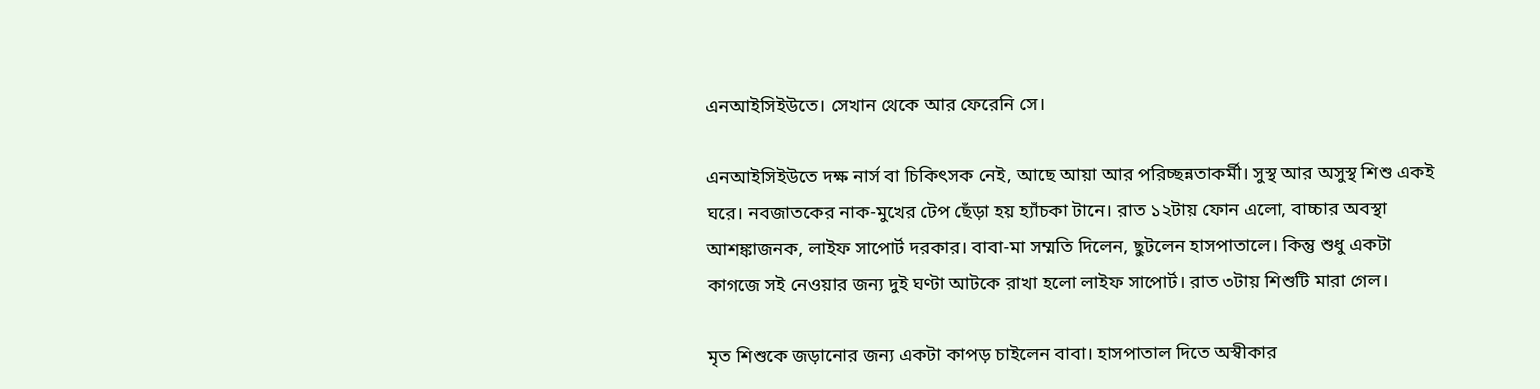এনআইসিইউতে। সেখান থেকে আর ফেরেনি সে।

এনআইসিইউতে দক্ষ নার্স বা চিকিৎসক নেই, আছে আয়া আর পরিচ্ছন্নতাকর্মী। সুস্থ আর অসুস্থ শিশু একই ঘরে। নবজাতকের নাক-মুখের টেপ ছেঁড়া হয় হ্যাঁচকা টানে। রাত ১২টায় ফোন এলো, বাচ্চার অবস্থা আশঙ্কাজনক, লাইফ সাপোর্ট দরকার। বাবা-মা সম্মতি দিলেন, ছুটলেন হাসপাতালে। কিন্তু শুধু একটা কাগজে সই নেওয়ার জন্য দুই ঘণ্টা আটকে রাখা হলো লাইফ সাপোর্ট। রাত ৩টায় শিশুটি মারা গেল।

মৃত শিশুকে জড়ানোর জন্য একটা কাপড় চাইলেন বাবা। হাসপাতাল দিতে অস্বীকার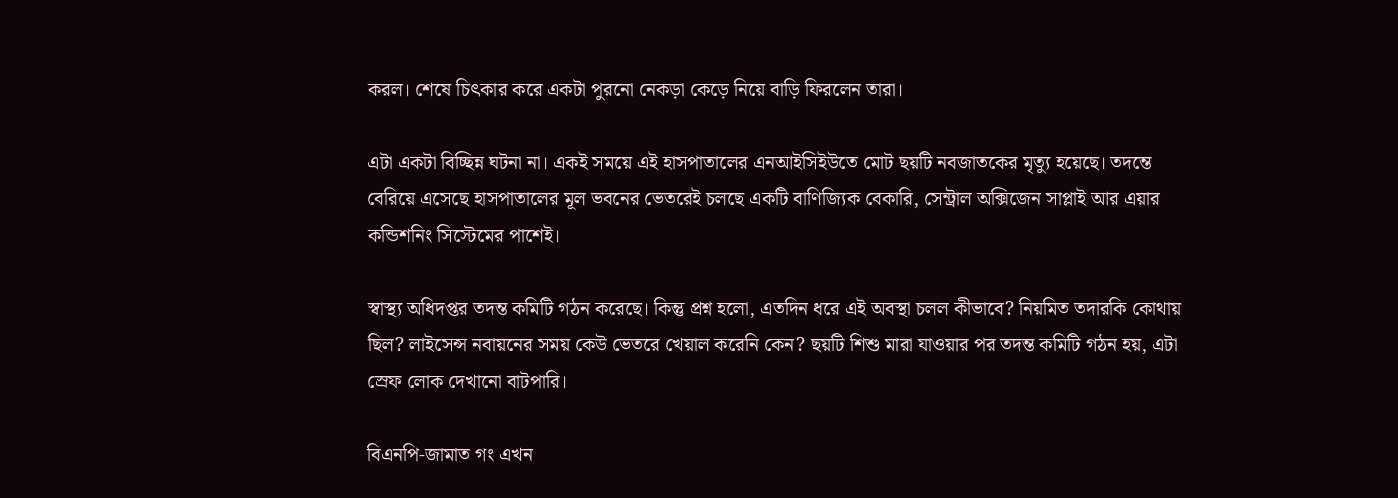করল। শেষে চিৎকার করে একটা পুরনো নেকড়া কেড়ে নিয়ে বাড়ি ফিরলেন তারা।

এটা একটা বিচ্ছিন্ন ঘটনা না। একই সময়ে এই হাসপাতালের এনআইসিইউতে মোট ছয়টি নবজাতকের মৃত্যু হয়েছে। তদন্তে বেরিয়ে এসেছে হাসপাতালের মূল ভবনের ভেতরেই চলছে একটি বাণিজ্যিক বেকারি, সেন্ট্রাল অক্সিজেন সাপ্লাই আর এয়ার কন্ডিশনিং সিস্টেমের পাশেই।

স্বাস্থ্য অধিদপ্তর তদন্ত কমিটি গঠন করেছে। কিন্তু প্রশ্ন হলো, এতদিন ধরে এই অবস্থা চলল কীভাবে? নিয়মিত তদারকি কোথায় ছিল? লাইসেন্স নবায়নের সময় কেউ ভেতরে খেয়াল করেনি কেন? ছয়টি শিশু মারা যাওয়ার পর তদন্ত কমিটি গঠন হয়, এটা স্রেফ লোক দেখানো বাটপারি।

বিএনপি-জামাত গং এখন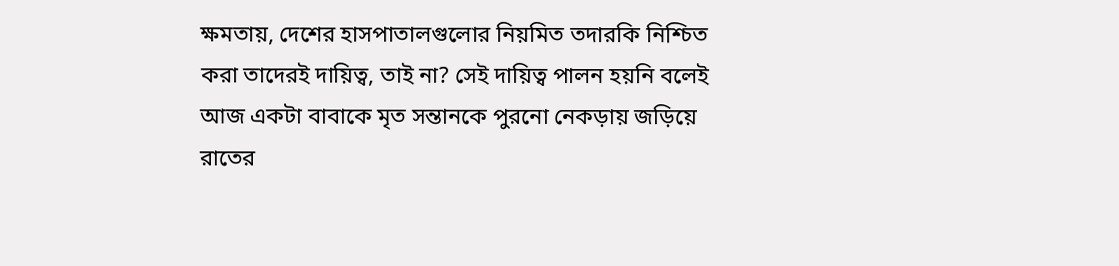ক্ষমতায়, দেশের হাসপাতালগুলোর নিয়মিত তদারকি নিশ্চিত করা তাদেরই দায়িত্ব, তাই না? সেই দায়িত্ব পালন হয়নি বলেই আজ একটা বাবাকে মৃত সন্তানকে পুরনো নেকড়ায় জড়িয়ে রাতের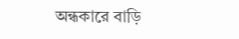অন্ধকারে বাড়ি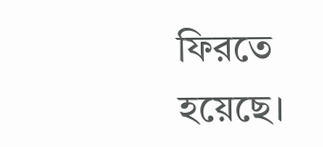ফিরতে হয়েছে।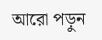আরো পড়ুন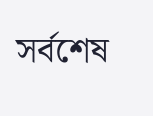সর্বশেষ